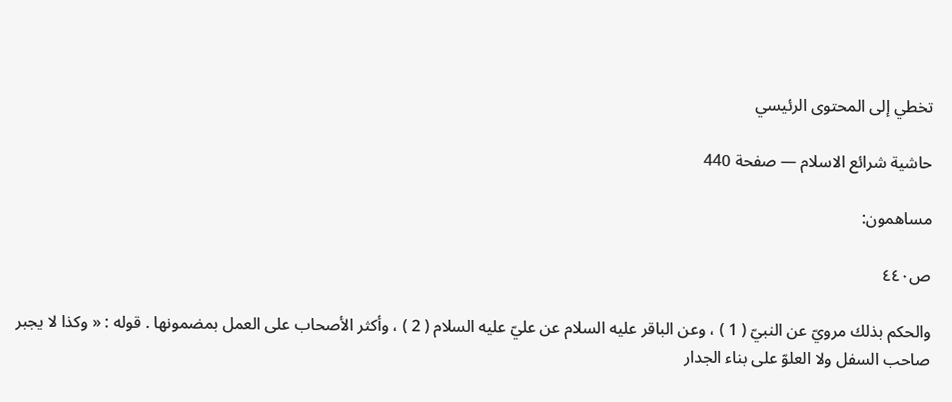تخطي إلى المحتوى الرئيسي

حاشية شرائع الاسلام — صفحة 440

مساهمون:

ص٤٤٠

والحكم بذلك مرويّ عن النبيّ ( 1 ) ، وعن الباقر عليه السلام عن عليّ عليه السلام ( 2 ) ، وأكثر الأصحاب على العمل بمضمونها . قوله : « وكذا لا يجبر صاحب السفل ولا العلوّ على بناء الجدار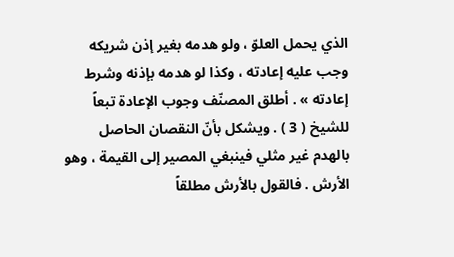الذي يحمل العلوّ ، ولو هدمه بغير إذن شريكه وجب عليه إعادته ، وكذا لو هدمه بإذنه وشرط إعادته » . أطلق المصنّف وجوب الإعادة تبعاً للشيخ ( 3 ) . ويشكل بأنّ النقصان الحاصل بالهدم غير مثلي فينبغي المصير إلى القيمة ، وهو الأرش . فالقول بالأرش مطلقاً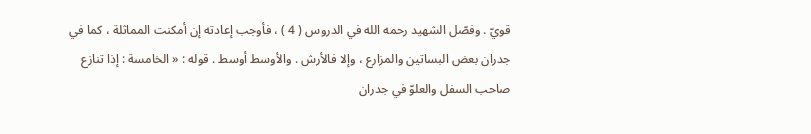قويّ . وفصّل الشهيد رحمه الله في الدروس ( 4 ) ، فأوجب إعادته إن أمكنت المماثلة ، كما في جدران بعض البساتين والمزارع ، وإلا فالأرش . والأوسط أوسط . قوله : « الخامسة : إذا تنازع صاحب السفل والعلوّ في جدران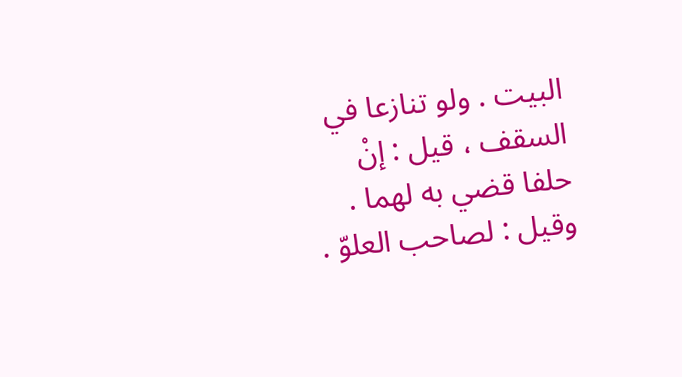البيت . ولو تنازعا في السقف ، قيل : إنْ حلفا قضي به لهما . وقيل : لصاحب العلوّ .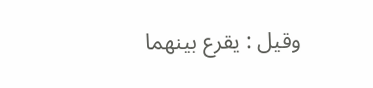وقيل : يقرع بينهما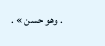. وهو حسن » .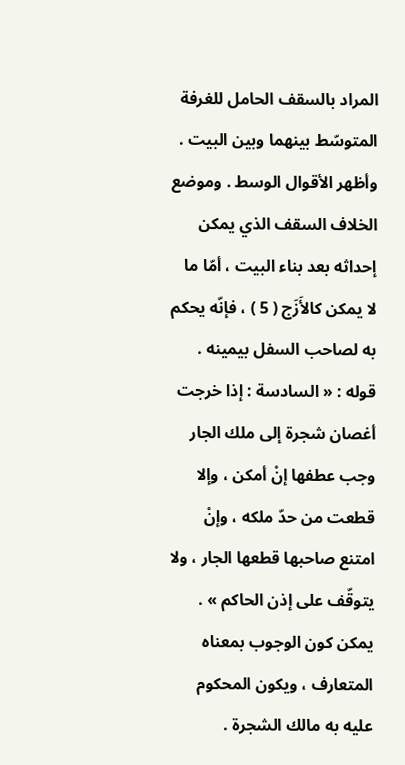المراد بالسقف الحامل للغرفة المتوسّط بينهما وبين البيت . وأظهر الأقوال الوسط . وموضع الخلاف السقف الذي يمكن إحداثه بعد بناء البيت ، أمّا ما لا يمكن كالأَزَج ( 5 ) ، فإنّه يحكم به لصاحب السفل بيمينه . قوله : « السادسة : إذا خرجت أغصان شجرة إلى ملك الجار وجب عطفها إنْ أمكن ، وإلا قطعت من حدّ ملكه ، وإنْ امتنع صاحبها قطعها الجار ، ولا يتوقّف على إذن الحاكم » . يمكن كون الوجوب بمعناه المتعارف ، ويكون المحكوم عليه به مالك الشجرة .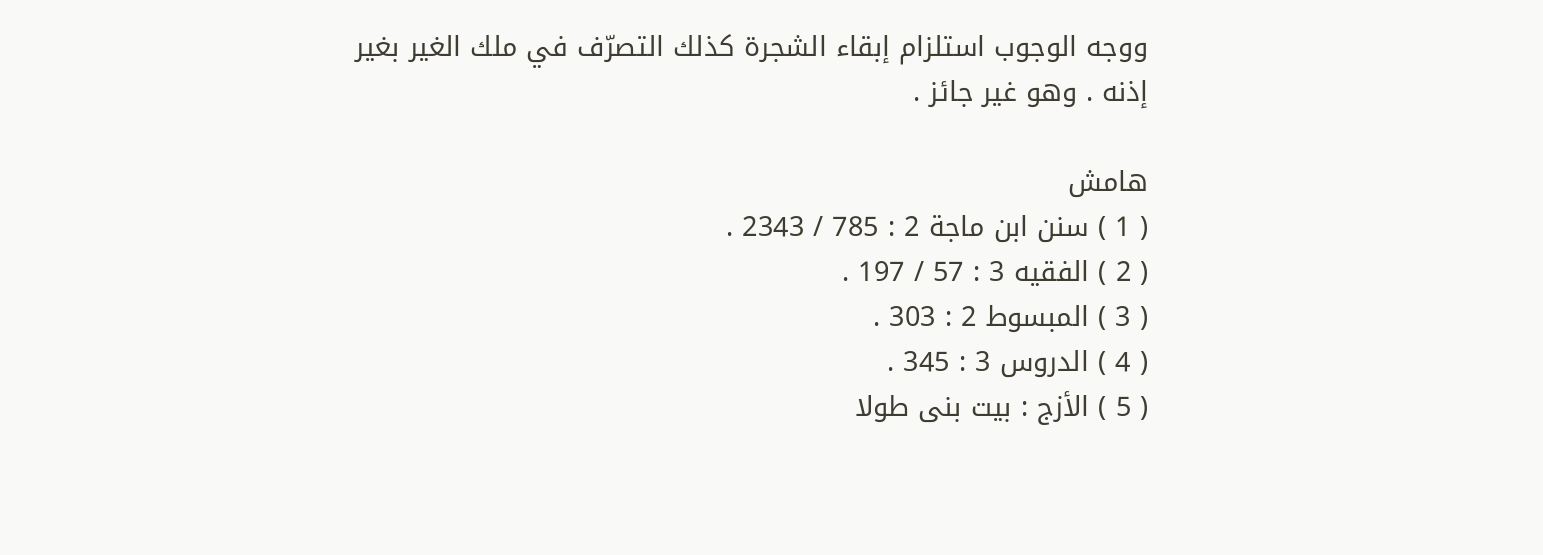ووجه الوجوب استلزام إبقاء الشجرة كذلك التصرّف في ملك الغير بغير إذنه . وهو غير جائز .

هامش
( 1 ) سنن ابن ماجة 2 : 785 / 2343 .
( 2 ) الفقيه 3 : 57 / 197 .
( 3 ) المبسوط 2 : 303 .
( 4 ) الدروس 3 : 345 .
( 5 ) الأزج : بيت بنى طولا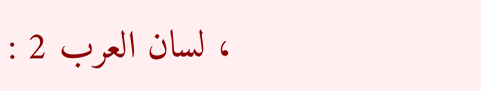، لسان العرب 2 :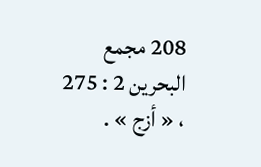208 مجمع البحرين 2 : 275 ، « أزج » .